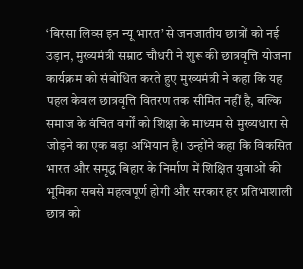‘बिरसा लिव्स इन न्यू भारत’ से जनजातीय छात्रों को नई उड़ान, मुख्यमंत्री सम्राट चौधरी ने शुरू की छात्रवृत्ति योजना
कार्यक्रम को संबोधित करते हुए मुख्यमंत्री ने कहा कि यह पहल केवल छात्रवृत्ति वितरण तक सीमित नहीं है, बल्कि समाज के वंचित वर्गों को शिक्षा के माध्यम से मुख्यधारा से जोड़ने का एक बड़ा अभियान है। उन्होंने कहा कि विकसित भारत और समृद्ध बिहार के निर्माण में शिक्षित युवाओं की भूमिका सबसे महत्वपूर्ण होगी और सरकार हर प्रतिभाशाली छात्र को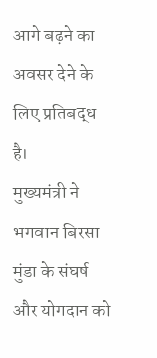आगे बढ़ने का अवसर देने के लिए प्रतिबद्ध है।
मुख्यमंत्री ने भगवान बिरसा मुंडा के संघर्ष और योगदान को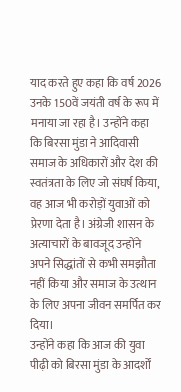याद करते हुए कहा कि वर्ष 2026 उनके 150वें जयंती वर्ष के रूप में मनाया जा रहा है। उन्होंने कहा कि बिरसा मुंडा ने आदिवासी समाज के अधिकारों और देश की स्वतंत्रता के लिए जो संघर्ष किया, वह आज भी करोड़ों युवाओं को प्रेरणा देता है। अंग्रेजी शासन के अत्याचारों के बावजूद उन्होंने अपने सिद्धांतों से कभी समझौता नहीं किया और समाज के उत्थान के लिए अपना जीवन समर्पित कर दिया।
उन्होंने कहा कि आज की युवा पीढ़ी को बिरसा मुंडा के आदर्शों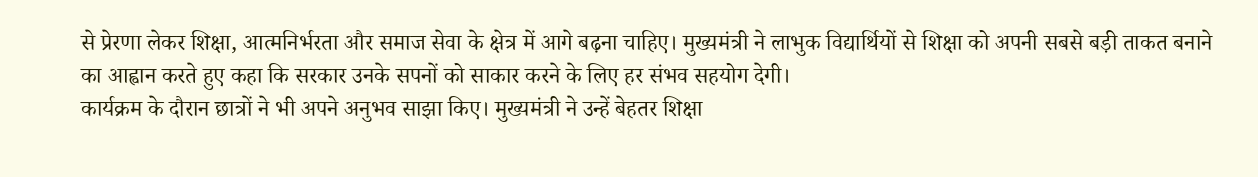से प्रेरणा लेकर शिक्षा, आत्मनिर्भरता और समाज सेवा के क्षेत्र में आगे बढ़ना चाहिए। मुख्यमंत्री ने लाभुक विद्यार्थियों से शिक्षा को अपनी सबसे बड़ी ताकत बनाने का आह्वान करते हुए कहा कि सरकार उनके सपनों को साकार करने के लिए हर संभव सहयोग देगी।
कार्यक्रम के दौरान छात्रों ने भी अपने अनुभव साझा किए। मुख्यमंत्री ने उन्हें बेहतर शिक्षा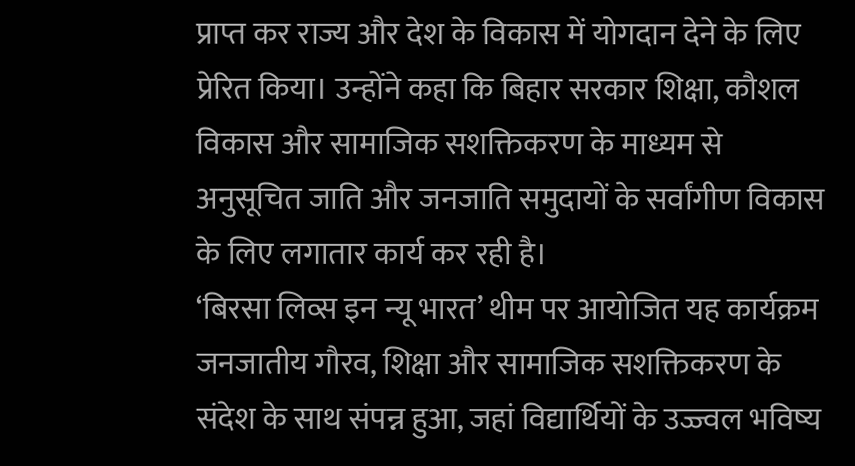प्राप्त कर राज्य और देश के विकास में योगदान देने के लिए प्रेरित किया। उन्होंने कहा कि बिहार सरकार शिक्षा, कौशल विकास और सामाजिक सशक्तिकरण के माध्यम से अनुसूचित जाति और जनजाति समुदायों के सर्वांगीण विकास के लिए लगातार कार्य कर रही है।
‘बिरसा लिव्स इन न्यू भारत’ थीम पर आयोजित यह कार्यक्रम जनजातीय गौरव, शिक्षा और सामाजिक सशक्तिकरण के संदेश के साथ संपन्न हुआ, जहां विद्यार्थियों के उज्ज्वल भविष्य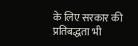के लिए सरकार की प्रतिबद्धता भी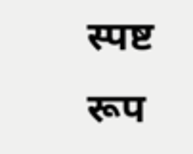स्पष्ट रूप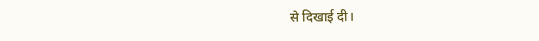से दिखाई दी।